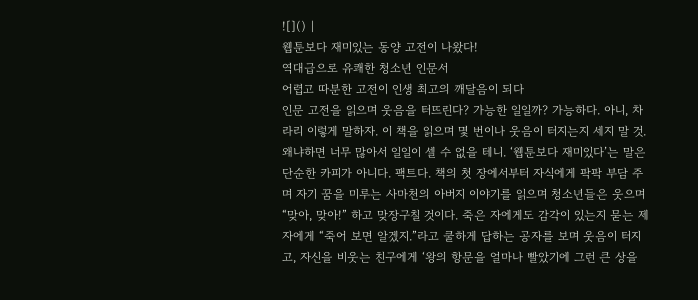![]() |
웹툰보다 재미있는 동양 고전이 나왔다!
역대급으로 유쾌한 청소년 인문서
어렵고 따분한 고전이 인생 최고의 깨달음이 되다
인문 고전을 읽으며 웃음을 터뜨린다? 가능한 일일까? 가능하다. 아니, 차라리 이렇게 말하자. 이 책을 읽으며 몇 번이나 웃음이 터지는지 세지 말 것. 왜냐하면 너무 많아서 일일이 셀 수 없을 테니. ‘웹툰보다 재미있다’는 말은 단순한 카피가 아니다. 팩트다. 책의 첫 장에서부터 자식에게 팍팍 부담 주며 자기 꿈을 미루는 사마천의 아버지 이야기를 읽으며 청소년들은 웃으며 “맞아, 맞아!” 하고 맞장구칠 것이다. 죽은 자에게도 감각이 있는지 묻는 제자에게 “죽어 보면 알겠지.”라고 쿨하게 답하는 공자를 보며 웃음이 터지고, 자신을 비웃는 친구에게 ‘왕의 항문을 얼마나 빨았기에 그런 큰 상을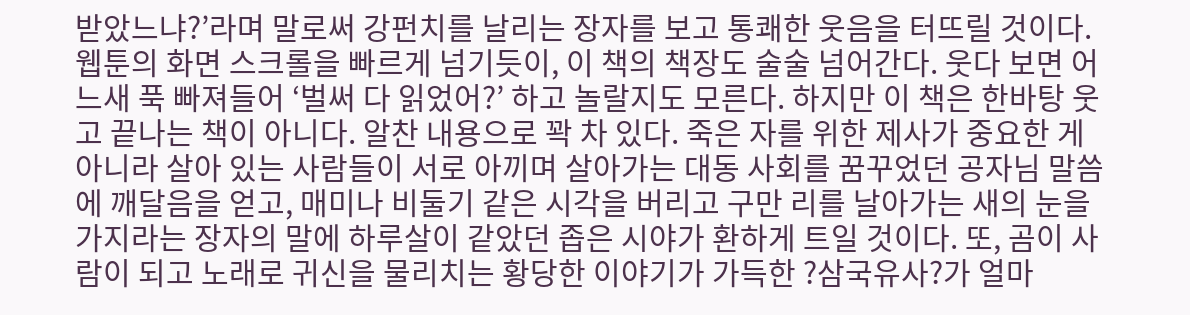받았느냐?’라며 말로써 강펀치를 날리는 장자를 보고 통쾌한 웃음을 터뜨릴 것이다.
웹툰의 화면 스크롤을 빠르게 넘기듯이, 이 책의 책장도 술술 넘어간다. 웃다 보면 어느새 푹 빠져들어 ‘벌써 다 읽었어?’ 하고 놀랄지도 모른다. 하지만 이 책은 한바탕 웃고 끝나는 책이 아니다. 알찬 내용으로 꽉 차 있다. 죽은 자를 위한 제사가 중요한 게 아니라 살아 있는 사람들이 서로 아끼며 살아가는 대동 사회를 꿈꾸었던 공자님 말씀에 깨달음을 얻고, 매미나 비둘기 같은 시각을 버리고 구만 리를 날아가는 새의 눈을 가지라는 장자의 말에 하루살이 같았던 좁은 시야가 환하게 트일 것이다. 또, 곰이 사람이 되고 노래로 귀신을 물리치는 황당한 이야기가 가득한 ?삼국유사?가 얼마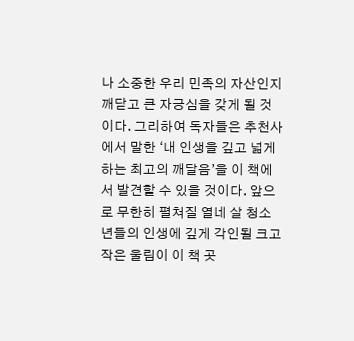나 소중한 우리 민족의 자산인지 깨닫고 큰 자긍심을 갖게 될 것이다. 그리하여 독자들은 추천사에서 말한 ‘내 인생을 깊고 넓게 하는 최고의 깨달음’을 이 책에서 발견할 수 있을 것이다. 앞으로 무한히 펼쳐질 열네 살 청소년들의 인생에 깊게 각인될 크고 작은 울림이 이 책 곳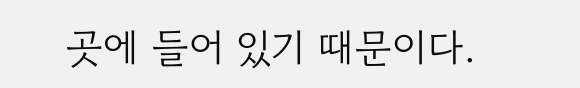곳에 들어 있기 때문이다.